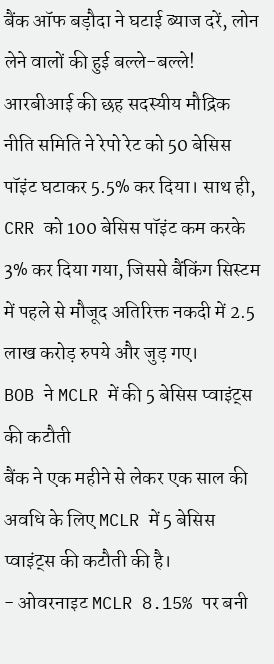बैंक ऑफ बड़ौदा ने घटाई ब्याज दरें, लोन लेने वालों की हुई बल्ले-बल्ले!
आरबीआई की छह सदस्यीय मौद्रिक नीति समिति ने रेपो रेट को 50 बेसिस पॉइंट घटाकर 5.5% कर दिया। साथ ही, CRR को 100 बेसिस पॉइंट कम करके 3% कर दिया गया, जिससे बैंकिंग सिस्टम में पहले से मौजूद अतिरिक्त नकदी में 2.5 लाख करोड़ रुपये और जुड़ गए।
BOB ने MCLR में की 5 बेसिस प्वाइंट्स की कटौती
बैंक ने एक महीने से लेकर एक साल की अवधि के लिए MCLR में 5 बेसिस प्वाइंट्स की कटौती की है।
- ओवरनाइट MCLR 8.15% पर बनी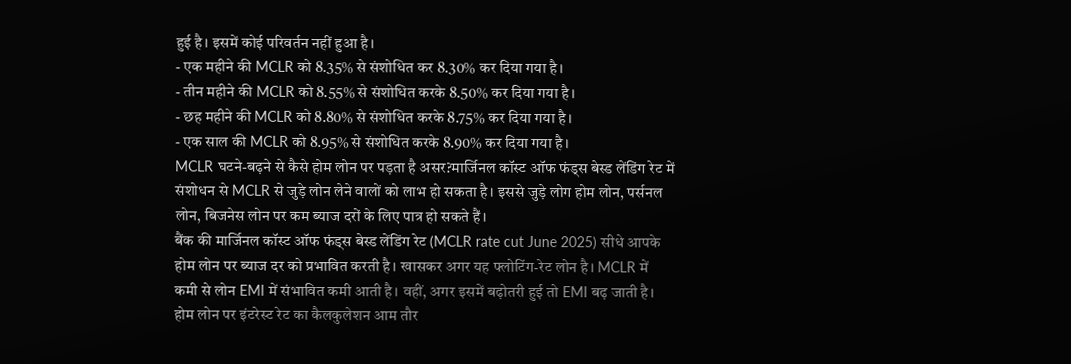हुई है। इसमें कोई परिवर्तन नहीं हुआ है।
- एक महीने की MCLR को 8.35% से संशोधित कर 8.30% कर दिया गया है।
- तीन महीने की MCLR को 8.55% से संशोधित करके 8.50% कर दिया गया है।
- छह महीने की MCLR को 8.80% से संशोधित करके 8.75% कर दिया गया है।
- एक साल की MCLR को 8.95% से संशोधित करके 8.90% कर दिया गया है।
MCLR घटने-बढ़ने से कैसे होम लोन पर पड़ता है असर?मार्जिनल कॉस्ट ऑफ फंड्स बेस्ड लेंडिंग रेट में संशोधन से MCLR से जुड़े लोन लेने वालों को लाभ हो सकता है। इससे जुड़े लोग होम लोन, पर्सनल लोन, बिजनेस लोन पर कम ब्याज दरों के लिए पात्र हो सकते हैं।
बैंक की मार्जिनल कॉस्ट ऑफ फंड्स बेस्ड लेंडिंग रेट (MCLR rate cut June 2025) सीधे आपके होम लोन पर ब्याज दर को प्रभावित करती है। खासकर अगर यह फ्लोटिंग-रेट लोन है। MCLR में कमी से लोन EMI में संभावित कमी आती है। वहीं, अगर इसमें बढ़ोतरी हुई तो EMI बढ़ जाती है। होम लोन पर इंटरेस्ट रेट का कैलकुलेशन आम तौर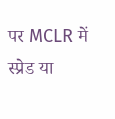पर MCLR में स्प्रेड या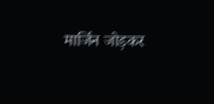मार्जिन जोड़कर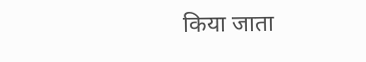किया जाता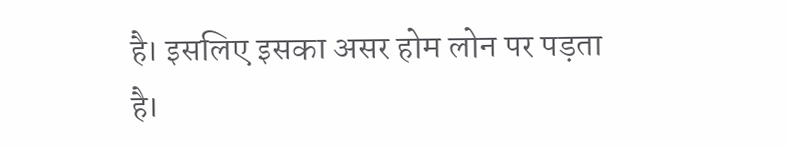है। इसलिए इसका असर होम लोन पर पड़ता है।